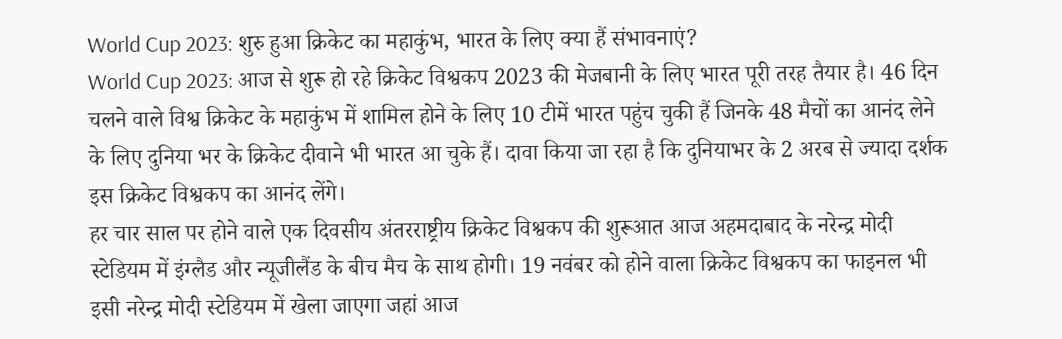World Cup 2023: शुरु हुआ क्रिकेट का महाकुंभ, भारत के लिए क्या हैं संभावनाएं?
World Cup 2023: आज से शुरू हो रहे क्रिकेट विश्वकप 2023 की मेजबानी के लिए भारत पूरी तरह तैयार है। 46 दिन चलने वाले विश्व क्रिकेट के महाकुंभ में शामिल होने के लिए 10 टीमें भारत पहुंच चुकी हैं जिनके 48 मैचों का आनंद लेने के लिए दुनिया भर के क्रिकेट दीवाने भी भारत आ चुके हैं। दावा किया जा रहा है कि दुनियाभर के 2 अरब से ज्यादा दर्शक इस क्रिकेट विश्वकप का आनंद लेंगे।
हर चार साल पर होने वाले एक दिवसीय अंतरराष्ट्रीय क्रिकेट विश्वकप की शुरूआत आज अहमदाबाद के नरेन्द्र मोदी स्टेडियम में इंग्लैड और न्यूजीलैंड के बीच मैच के साथ होगी। 19 नवंबर को होने वाला क्रिकेट विश्वकप का फाइनल भी इसी नरेन्द्र मोदी स्टेडियम में खेला जाएगा जहां आज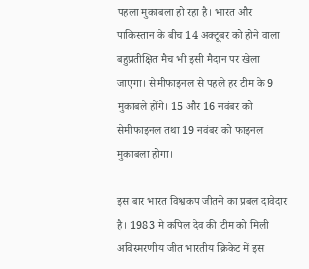पहला मुकाबला हो रहा है। भारत और पाकिस्तान के बीच 14 अक्टूबर को होने वाला बहुप्रतीक्षित मैच भी इसी मैदान पर खेला जाएगा। सेमीफाइनल से पहले हर टीम के 9 मुकाबले होंगे। 15 और 16 नवंबर को सेमीफाइनल तथा 19 नवंबर को फाइनल मुकाबला होगा।

इस बार भारत विश्वकप जीतने का प्रबल दावेदार है। 1983 मे कपिल देव की टीम को मिली अविस्मरणीय जीत भारतीय क्रिकेट में इस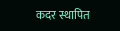कदर स्थापित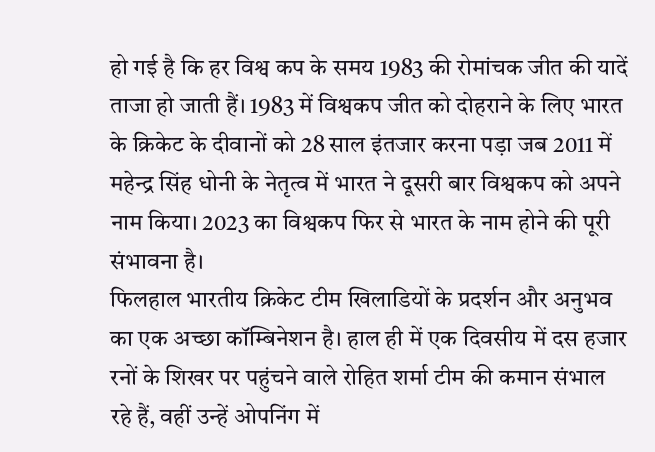हो गई है कि हर विश्व कप के समय 1983 की रोमांचक जीत की यादें ताजा हो जाती हैं। 1983 में विश्वकप जीत को दोहराने के लिए भारत के क्रिकेट के दीवानों को 28 साल इंतजार करना पड़ा जब 2011 में महेन्द्र सिंह धोनी के नेतृत्व में भारत ने दूसरी बार विश्वकप को अपने नाम किया। 2023 का विश्वकप फिर से भारत के नाम होने की पूरी संभावना है।
फिलहाल भारतीय क्रिकेट टीम खिलाडियों के प्रदर्शन और अनुभव का एक अच्छा कॉम्बिनेशन है। हाल ही में एक दिवसीय में दस हजार रनों के शिखर पर पहुंचने वाले रोहित शर्मा टीम की कमान संभाल रहे हैं, वहीं उन्हें ओपनिंग में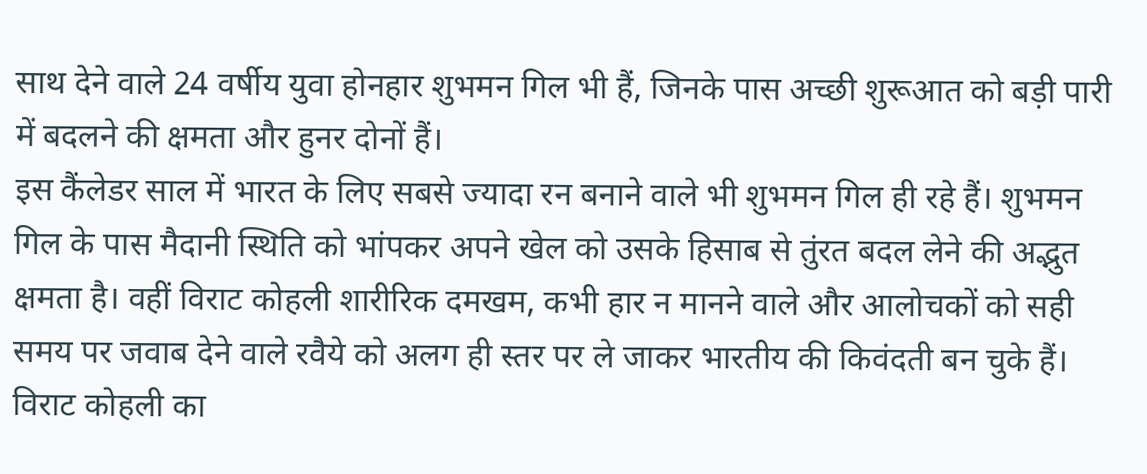साथ देने वाले 24 वर्षीय युवा होनहार शुभमन गिल भी हैं, जिनके पास अच्छी शुरूआत को बड़ी पारी में बदलने की क्षमता और हुनर दोनों हैं।
इस कैंलेडर साल में भारत के लिए सबसे ज्यादा रन बनाने वाले भी शुभमन गिल ही रहे हैं। शुभमन गिल के पास मैदानी स्थिति को भांपकर अपने खेल को उसके हिसाब से तुंरत बदल लेने की अद्भुत क्षमता है। वहीं विराट कोहली शारीरिक दमखम, कभी हार न मानने वाले और आलोचकों को सही समय पर जवाब देने वाले रवैये को अलग ही स्तर पर ले जाकर भारतीय की किवंदती बन चुके हैं। विराट कोहली का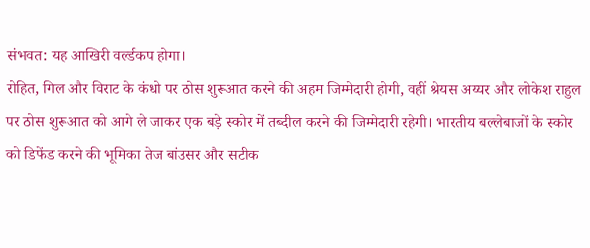संभवत: यह आखिरी वर्ल्डकप होगा।
रोहित, गिल और विराट के कंधो पर ठोस शुरूआत करने की अहम जिम्मेदारी होगी, वहीं श्रेयस अय्यर और लोकेश राहुल पर ठोस शुरूआत को आगे ले जाकर एक बड़े स्कोर में तब्दील करने की जिम्मेदारी रहेगी। भारतीय बल्लेबाजों के स्कोर को डिफेंड करने की भूमिका तेज बांउसर और सटीक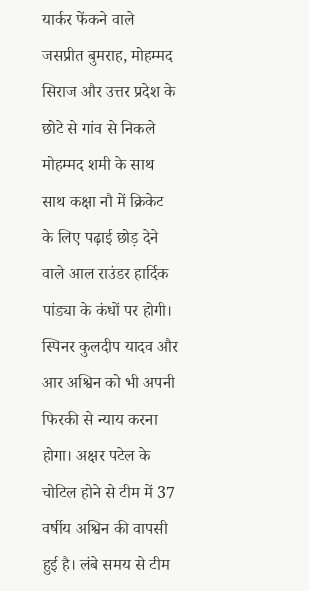यार्कर फेंकने वाले जसप्रीत बुमराह, मोहम्मद सिराज और उत्तर प्रदेश के छोटे से गांव से निकले मोहम्मद शमी के साथ साथ कक्षा नौ में क्रिकेट के लिए पढ़ाई छोड़ देने वाले आल राउंडर हार्दिक पांड्या के कंधों पर होगी।
स्पिनर कुलदीप यादव और आर अश्विन को भी अपनी फिरकी से न्याय करना होगा। अक्षर पटेल के चोटिल होने से टीम में 37 वर्षीय अश्विन की वापसी हुई है। लंबे समय से टीम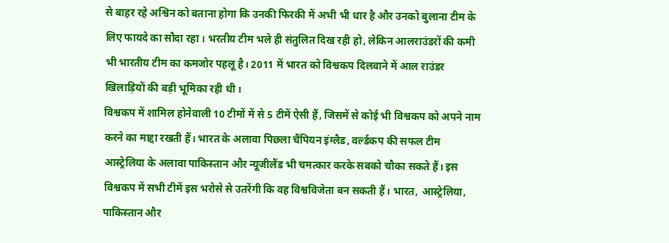से बाहर रहे अश्विन को बताना होगा कि उनकी फिरकी में अभी भी धार है और उनको बुलाना टीम के लिए फायदे का सौदा रहा। भरतीय टीम भले ही संतुलित दिख रही हो, लेकिन आलराउंडरों की कमी भी भारतीय टीम का कमजोर पहलू है। 2011 में भारत को विश्वकप दिलवाने में आल राउंडर खिलाड़ियों की बड़ी भूमिका रही थी।
विश्वकप में शामिल होनेवाली 10 टीमों में से 5 टीमें ऐसी हैं, जिसमें से कोई भी विश्वकप को अपने नाम करने का माद्दा रखती हैं। भारत के अलावा पिछला चैंपियन इंग्लैड, वर्ल्डकप की सफल टीम आस्ट्रेलिया के अलावा पाकिस्तान और न्यूजीलैंड भी चमत्कार करके सबको चौका सकते हैं। इस विश्वकप में सभी टीमें इस भरोसे से उतरेंगी कि वह विश्वविजेता बन सकती हैं। भारत, आस्ट्रेलिया, पाकिस्तान और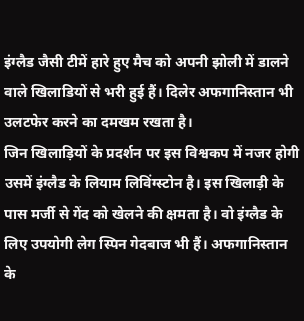इंग्लैड जैसी टीमें हारे हुए मैच को अपनी झोली में डालने वाले खिलाडियों से भरी हुई हैं। दिलेर अफगानिस्तान भी उलटफेर करने का दमखम रखता है।
जिन खिलाड़ियों के प्रदर्शन पर इस विश्वकप में नजर होगी उसमें इंग्लैड के लियाम लिविंग्स्टोन है। इस खिलाड़ी के पास मर्जी से गेंद को खेलने की क्षमता है। वो इंग्लैड के लिए उपयोगी लेग स्पिन गेदबाज भी हैं। अफगानिस्तान के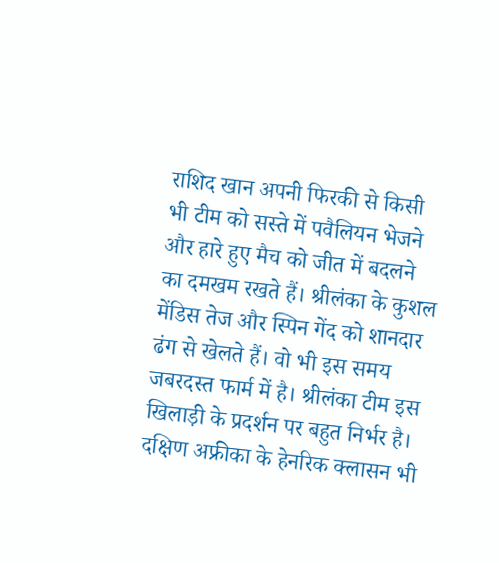राशिद खान अपनी फिरकी से किसी भी टीम को सस्ते में पवैलियन भेजने और हारे हुए मैच को जीत में बदलने का दमखम रखते हैं। श्रीलंका के कुशल मेंडिस तेज और स्पिन गेंद को शानदार ढंग से खेलते हैं। वो भी इस समय जबरदस्त फार्म में है। श्रीलंका टीम इस खिलाड़ी के प्रदर्शन पर बहुत निर्भर है। दक्षिण अफ्रीका के हेनरिक क्लासन भी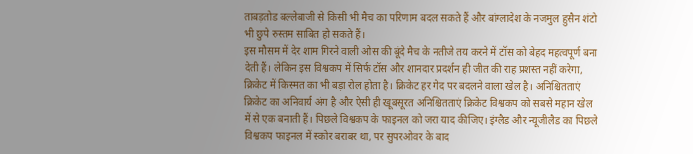ताबड़तोड बल्लेबाजी से किसी भी मैच का परिणाम बदल सकते हैं और बांग्लादेश के नजमुल हुसैन शंटो भी छुपे रुस्तम साबित हो सकते हैं।
इस मौसम में देर शाम गिरने वाली ओस की बूंदे मैच के नतीजे तय करने में टॉस को बेहद महत्वपूर्ण बना देती हैं। लेकिन इस विश्वकप में सिर्फ टॉस और शानदार प्रदर्शन ही जीत की राह प्रशस्त नहीं करेगा, क्रिकेट में किस्मत का भी बड़ा रोल होता है। क्रिकेट हर गेद पर बदलने वाला खेल है। अनिश्चितताएं क्रिकेट का अनिवार्य अंग है और ऐसी ही खूबसूरत अनिश्चितताएं क्रिकेट विश्वकप को सबसे महान खेल में से एक बनाती हैं। पिछले विश्वकप के फाइनल को जरा याद कीजिए। इंग्लैड और न्यूजीलैड का पिछले विश्वकप फाइनल में स्कोर बराबर था, पर सुपरओवर के बाद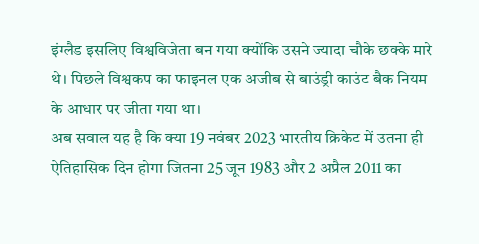इंग्लैड इसलिए विश्वविजेता बन गया क्योंकि उसने ज्यादा चौके छक्के मारे थे। पिछले विश्वकप का फाइनल एक अजीब से बाउंड्री काउंट बैक नियम के आधार पर जीता गया था।
अब सवाल यह है कि क्या 19 नवंबर 2023 भारतीय क्रिकेट में उतना ही ऐतिहासिक दिन होगा जितना 25 जून 1983 और 2 अप्रैल 2011 का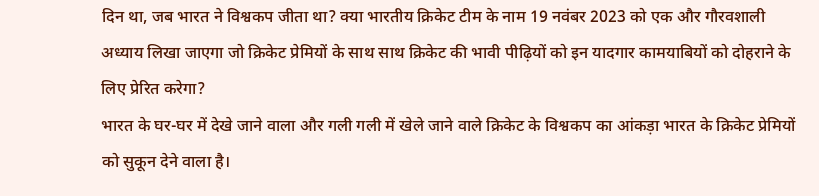दिन था, जब भारत ने विश्वकप जीता था? क्या भारतीय क्रिकेट टीम के नाम 19 नवंबर 2023 को एक और गौरवशाली अध्याय लिखा जाएगा जो क्रिकेट प्रेमियों के साथ साथ क्रिकेट की भावी पीढ़ियों को इन यादगार कामयाबियों को दोहराने के लिए प्रेरित करेगा?
भारत के घर-घर में देखे जाने वाला और गली गली में खेले जाने वाले क्रिकेट के विश्वकप का आंकड़ा भारत के क्रिकेट प्रेमियों को सुकून देने वाला है।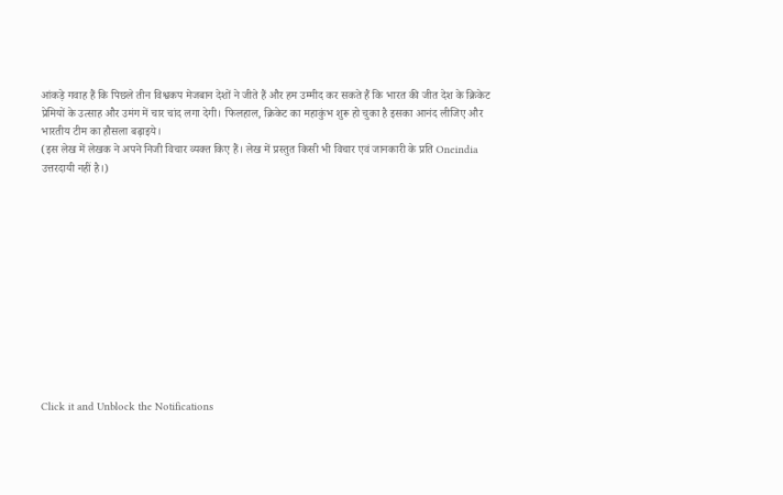आंकड़े गवाह हैं कि पिछले तीन विश्वकप मेजबान देशों ने जीते हैं और हम उम्मीद कर सकते हैं कि भारत की जीत देश के क्रिकेट प्रेमियों के उत्साह और उमंग में चार चांद लगा देगी। फिलहाल, क्रिकेट का महाकुंभ शुरू हो चुका है इसका आनंद लीजिए और भारतीय टीम का हौसला बढ़ाइये।
(इस लेख में लेखक ने अपने निजी विचार व्यक्त किए हैं। लेख में प्रस्तुत किसी भी विचार एवं जानकारी के प्रति Oneindia उत्तरदायी नहीं है।)












Click it and Unblock the Notifications